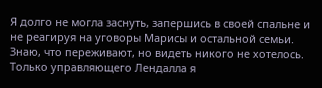Я долго не могла заснуть, запершись в своей спальне и не реагируя на уговоры Марисы и остальной семьи. Знаю, что переживают, но видеть никого не хотелось. Только управляющего Лендалла я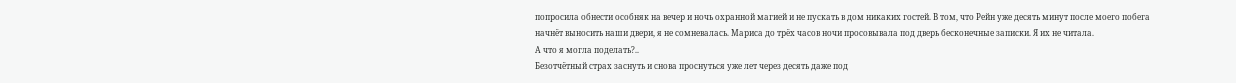попросила обнести особняк на вечер и ночь охранной магией и не пускать в дом никаких гостей. В том, что Рейн уже десять минут после моего побега начнёт выносить наши двери, я не сомневалась. Мариса до трёх часов ночи просовывала под дверь бесконечные записки. Я их не читала.
А что я могла поделать?..
Безотчётный страх заснуть и снова проснуться уже лет через десять даже под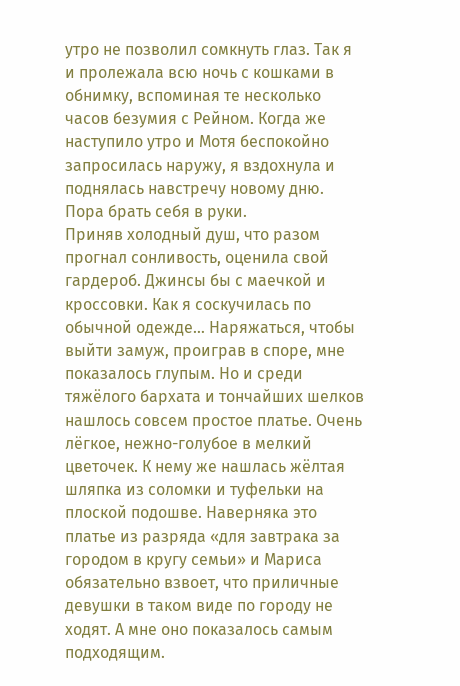утро не позволил сомкнуть глаз. Так я и пролежала всю ночь с кошками в обнимку, вспоминая те несколько часов безумия с Рейном. Когда же наступило утро и Мотя беспокойно запросилась наружу, я вздохнула и поднялась навстречу новому дню. Пора брать себя в руки.
Приняв холодный душ, что разом прогнал сонливость, оценила свой гардероб. Джинсы бы с маечкой и кроссовки. Как я соскучилась по обычной одежде… Наряжаться, чтобы выйти замуж, проиграв в споре, мне показалось глупым. Но и среди тяжёлого бархата и тончайших шелков нашлось совсем простое платье. Очень лёгкое, нежно-голубое в мелкий цветочек. К нему же нашлась жёлтая шляпка из соломки и туфельки на плоской подошве. Наверняка это платье из разряда «для завтрака за городом в кругу семьи» и Мариса обязательно взвоет, что приличные девушки в таком виде по городу не ходят. А мне оно показалось самым подходящим.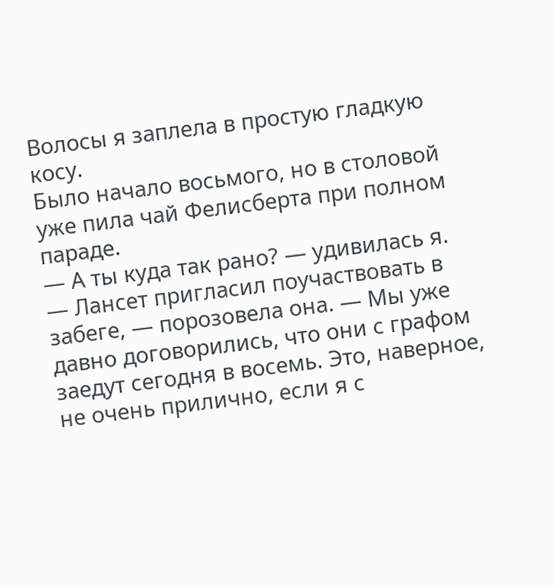Волосы я заплела в простую гладкую косу.
Было начало восьмого, но в столовой уже пила чай Фелисберта при полном параде.
— А ты куда так рано? — удивилась я.
— Лансет пригласил поучаствовать в забеге, — порозовела она. — Мы уже давно договорились, что они с графом заедут сегодня в восемь. Это, наверное, не очень прилично, если я с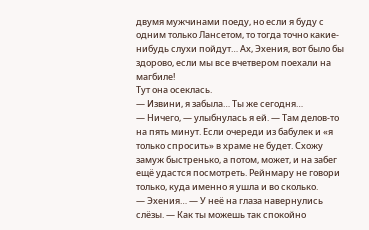двумя мужчинами поеду, но если я буду с одним только Лансетом, то тогда точно какие-нибудь слухи пойдут… Ах, Эхения, вот было бы здорово, если мы все вчетвером поехали на магбиле!
Тут она осеклась.
— Извини, я забыла… Ты же сегодня…
— Ничего, — улыбнулась я ей. — Там делов-то на пять минут. Если очереди из бабулек и «я только спросить» в храме не будет. Схожу замуж быстренько, а потом, может, и на забег ещё удастся посмотреть. Рейнмару не говори только, куда именно я ушла и во сколько.
— Эхения… — У неё на глаза навернулись слёзы. — Как ты можешь так спокойно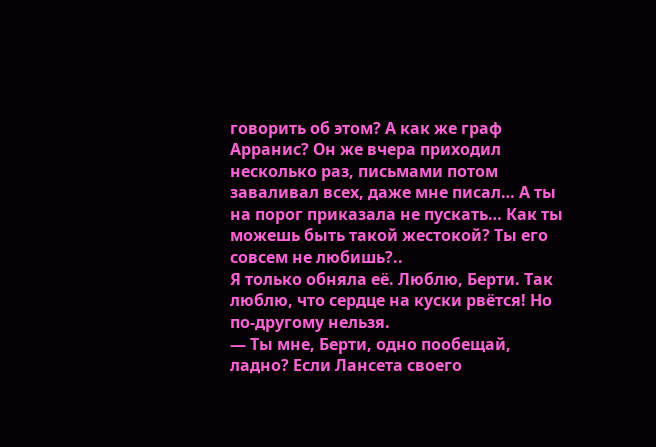говорить об этом? А как же граф Арранис? Он же вчера приходил несколько раз, письмами потом заваливал всех, даже мне писал… А ты на порог приказала не пускать… Как ты можешь быть такой жестокой? Ты его совсем не любишь?..
Я только обняла её. Люблю, Берти. Так люблю, что сердце на куски рвётся! Но по-другому нельзя.
— Ты мне, Берти, одно пообещай, ладно? Если Лансета своего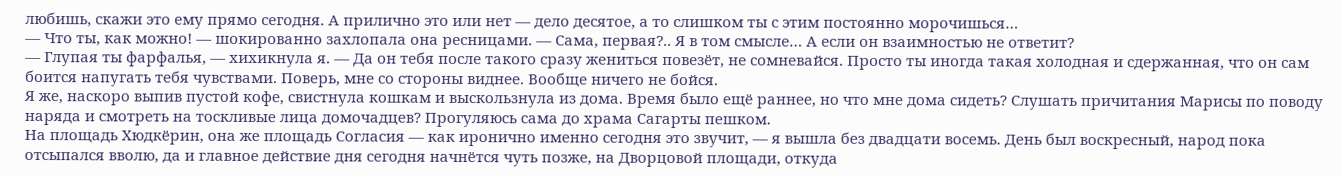любишь, скажи это ему прямо сегодня. А прилично это или нет — дело десятое, а то слишком ты с этим постоянно морочишься…
— Что ты, как можно! — шокированно захлопала она ресницами. — Сама, первая?.. Я в том смысле… А если он взаимностью не ответит?
— Глупая ты фарфалья, — хихикнула я. — Да он тебя после такого сразу жениться повезёт, не сомневайся. Просто ты иногда такая холодная и сдержанная, что он сам боится напугать тебя чувствами. Поверь, мне со стороны виднее. Вообще ничего не бойся.
Я же, наскоро выпив пустой кофе, свистнула кошкам и выскользнула из дома. Время было ещё раннее, но что мне дома сидеть? Слушать причитания Марисы по поводу наряда и смотреть на тоскливые лица домочадцев? Прогуляюсь сама до храма Сагарты пешком.
На площадь Хюдкёрин, она же площадь Согласия — как иронично именно сегодня это звучит, — я вышла без двадцати восемь. День был воскресный, народ пока отсыпался вволю, да и главное действие дня сегодня начнётся чуть позже, на Дворцовой площади, откуда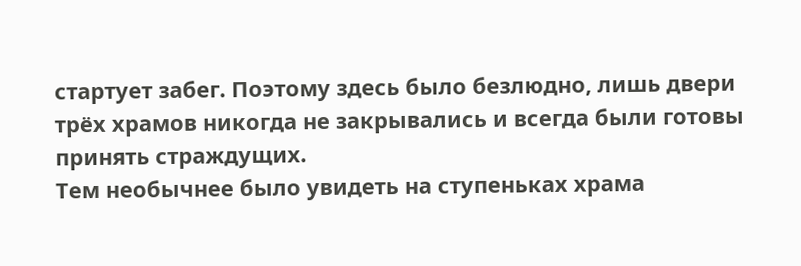стартует забег. Поэтому здесь было безлюдно, лишь двери трёх храмов никогда не закрывались и всегда были готовы принять страждущих.
Тем необычнее было увидеть на ступеньках храма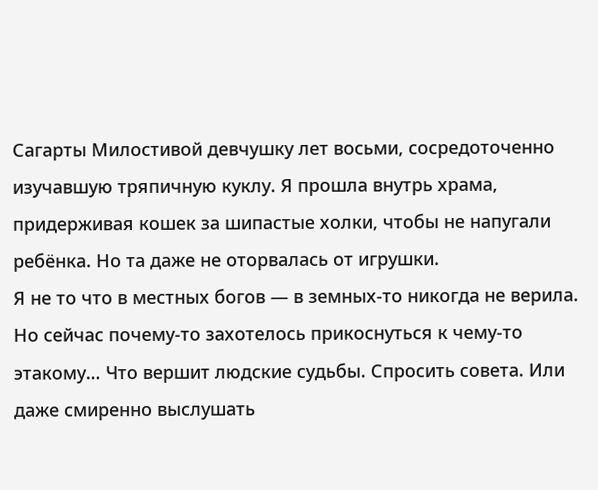Сагарты Милостивой девчушку лет восьми, сосредоточенно изучавшую тряпичную куклу. Я прошла внутрь храма, придерживая кошек за шипастые холки, чтобы не напугали ребёнка. Но та даже не оторвалась от игрушки.
Я не то что в местных богов — в земных-то никогда не верила. Но сейчас почему-то захотелось прикоснуться к чему-то этакому… Что вершит людские судьбы. Спросить совета. Или даже смиренно выслушать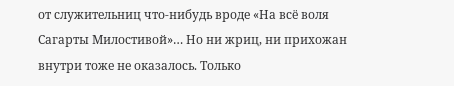от служительниц что-нибудь вроде «На всё воля Сагарты Милостивой»… Но ни жриц, ни прихожан внутри тоже не оказалось. Только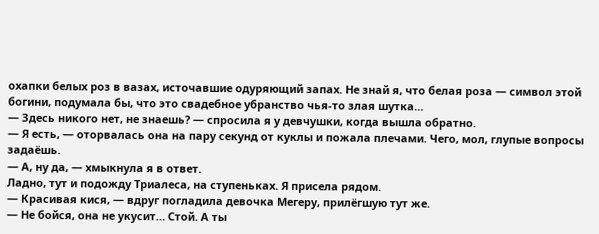охапки белых роз в вазах, источавшие одуряющий запах. Не знай я, что белая роза — символ этой богини, подумала бы, что это свадебное убранство чья-то злая шутка…
— Здесь никого нет, не знаешь? — спросила я у девчушки, когда вышла обратно.
— Я есть, — оторвалась она на пару секунд от куклы и пожала плечами. Чего, мол, глупые вопросы задаёшь.
— А, ну да, — хмыкнула я в ответ.
Ладно, тут и подожду Триалеса, на ступеньках. Я присела рядом.
— Красивая кися, — вдруг погладила девочка Мегеру, прилёгшую тут же.
— Не бойся, она не укусит… Стой. А ты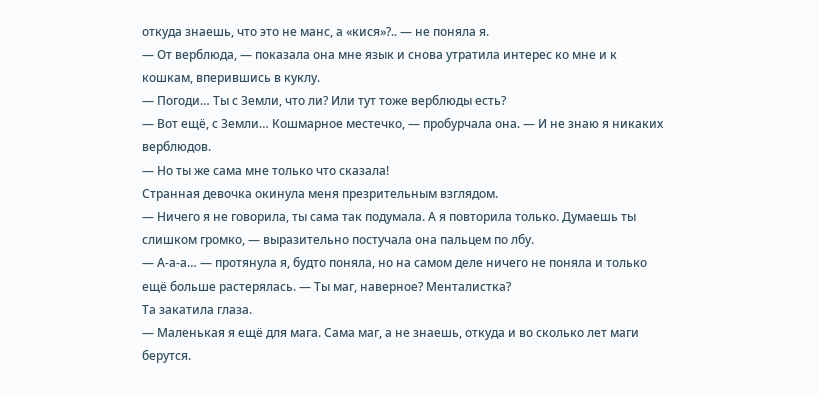откуда знаешь, что это не манс, а «кися»?.. — не поняла я.
— От верблюда, — показала она мне язык и снова утратила интерес ко мне и к кошкам, вперившись в куклу.
— Погоди… Ты с Земли, что ли? Или тут тоже верблюды есть?
— Вот ещё, с Земли… Кошмарное местечко, — пробурчала она. — И не знаю я никаких верблюдов.
— Но ты же сама мне только что сказала!
Странная девочка окинула меня презрительным взглядом.
— Ничего я не говорила, ты сама так подумала. А я повторила только. Думаешь ты слишком громко, — выразительно постучала она пальцем по лбу.
— А-а-а… — протянула я, будто поняла, но на самом деле ничего не поняла и только ещё больше растерялась. — Ты маг, наверное? Менталистка?
Та закатила глаза.
— Маленькая я ещё для мага. Сама маг, а не знаешь, откуда и во сколько лет маги берутся.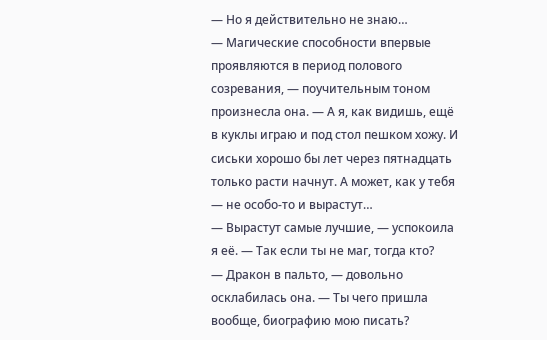— Но я действительно не знаю…
— Магические способности впервые проявляются в период полового созревания, — поучительным тоном произнесла она. — А я, как видишь, ещё в куклы играю и под стол пешком хожу. И сиськи хорошо бы лет через пятнадцать только расти начнут. А может, как у тебя — не особо-то и вырастут…
— Вырастут самые лучшие, — успокоила я её. — Так если ты не маг, тогда кто?
— Дракон в пальто, — довольно осклабилась она. — Ты чего пришла вообще, биографию мою писать?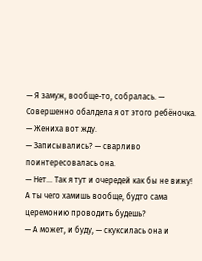— Я замуж, вообще-то, собралась. — Совершенно обалдела я от этого ребёночка. — Жениха вот жду.
— Записывались? — сварливо поинтересовалась она.
— Нет… Так я тут и очередей как бы не вижу! А ты чего хамишь вообще, будто сама церемонию проводить будешь?
— А может, и буду, — скуксилась она и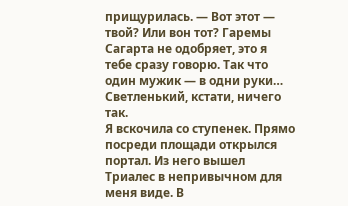прищурилась. — Вот этот — твой? Или вон тот? Гаремы Сагарта не одобряет, это я тебе сразу говорю. Так что один мужик — в одни руки… Светленький, кстати, ничего так.
Я вскочила со ступенек. Прямо посреди площади открылся портал. Из него вышел Триалес в непривычном для меня виде. В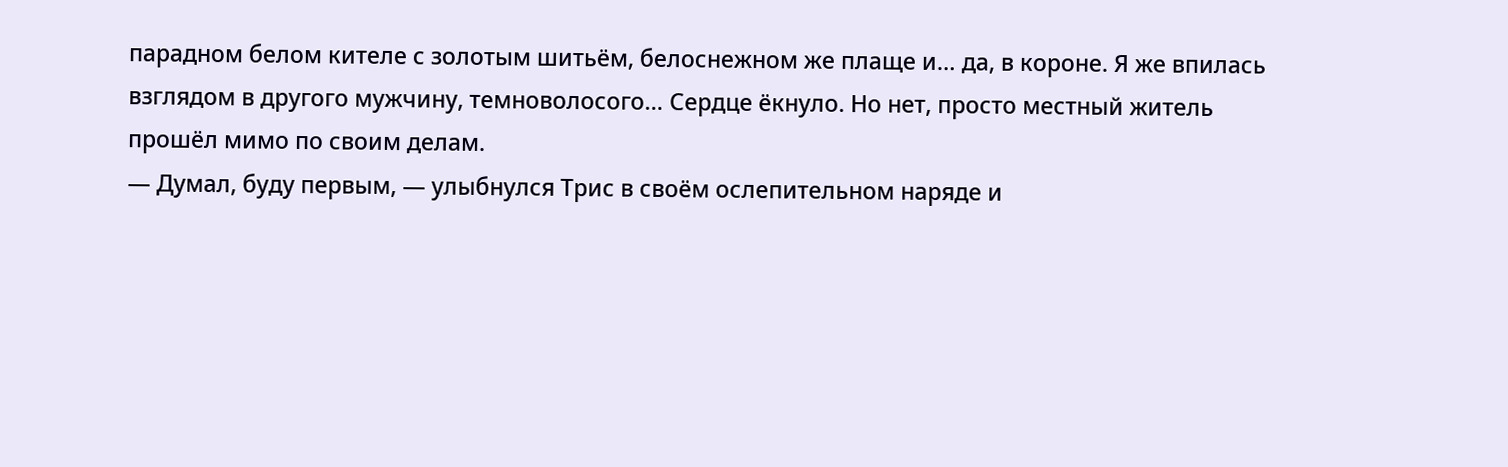парадном белом кителе с золотым шитьём, белоснежном же плаще и… да, в короне. Я же впилась взглядом в другого мужчину, темноволосого… Сердце ёкнуло. Но нет, просто местный житель прошёл мимо по своим делам.
— Думал, буду первым, — улыбнулся Трис в своём ослепительном наряде и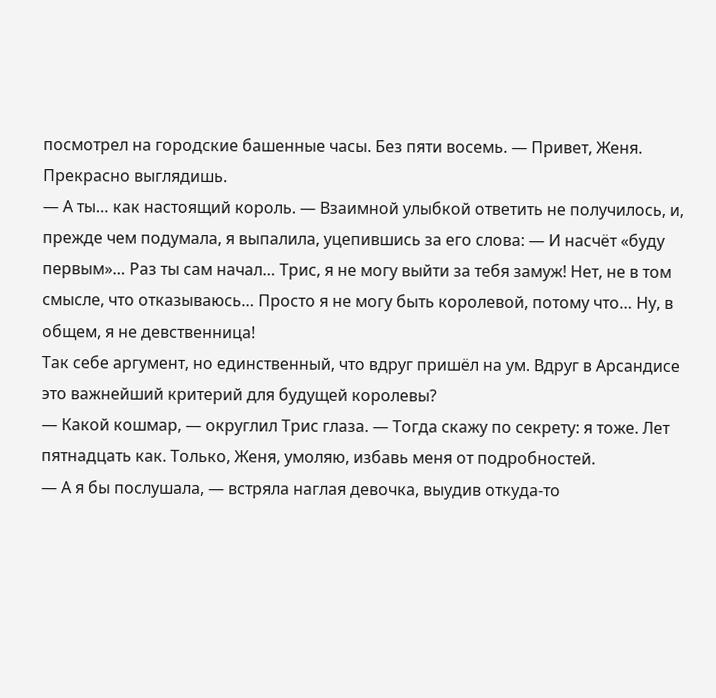посмотрел на городские башенные часы. Без пяти восемь. — Привет, Женя. Прекрасно выглядишь.
— А ты… как настоящий король. — Взаимной улыбкой ответить не получилось, и, прежде чем подумала, я выпалила, уцепившись за его слова: — И насчёт «буду первым»… Раз ты сам начал… Трис, я не могу выйти за тебя замуж! Нет, не в том смысле, что отказываюсь… Просто я не могу быть королевой, потому что… Ну, в общем, я не девственница!
Так себе аргумент, но единственный, что вдруг пришёл на ум. Вдруг в Арсандисе это важнейший критерий для будущей королевы?
— Какой кошмар, — округлил Трис глаза. — Тогда скажу по секрету: я тоже. Лет пятнадцать как. Только, Женя, умоляю, избавь меня от подробностей.
— А я бы послушала, — встряла наглая девочка, выудив откуда-то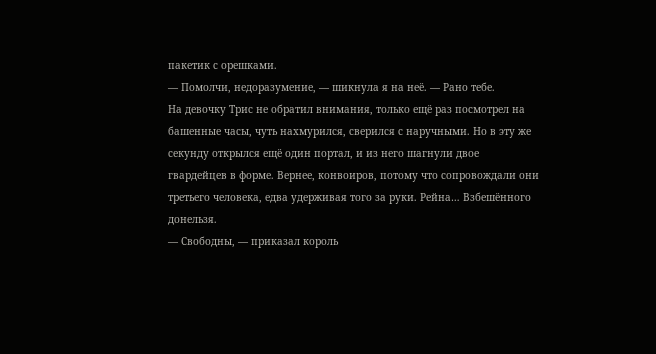пакетик с орешками.
— Помолчи, недоразумение, — шикнула я на неё. — Рано тебе.
На девочку Трис не обратил внимания, только ещё раз посмотрел на башенные часы, чуть нахмурился, сверился с наручными. Но в эту же секунду открылся ещё один портал, и из него шагнули двое гвардейцев в форме. Вернее, конвоиров, потому что сопровождали они третьего человека, едва удерживая того за руки. Рейна… Взбешённого донельзя.
— Свободны, — приказал король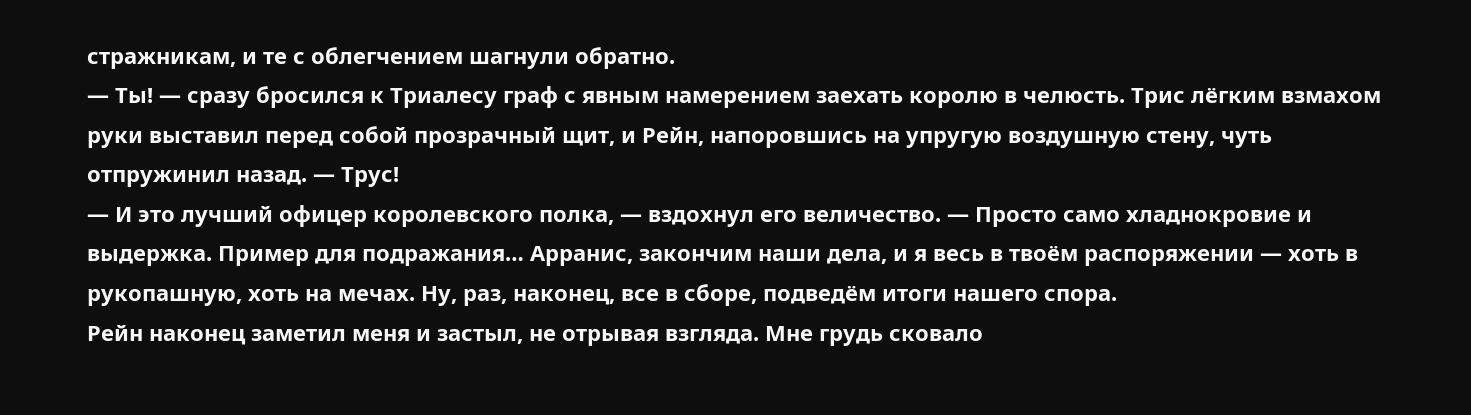стражникам, и те с облегчением шагнули обратно.
— Ты! — сразу бросился к Триалесу граф с явным намерением заехать королю в челюсть. Трис лёгким взмахом руки выставил перед собой прозрачный щит, и Рейн, напоровшись на упругую воздушную стену, чуть отпружинил назад. — Трус!
— И это лучший офицер королевского полка, — вздохнул его величество. — Просто само хладнокровие и выдержка. Пример для подражания… Арранис, закончим наши дела, и я весь в твоём распоряжении — хоть в рукопашную, хоть на мечах. Ну, раз, наконец, все в сборе, подведём итоги нашего спора.
Рейн наконец заметил меня и застыл, не отрывая взгляда. Мне грудь сковало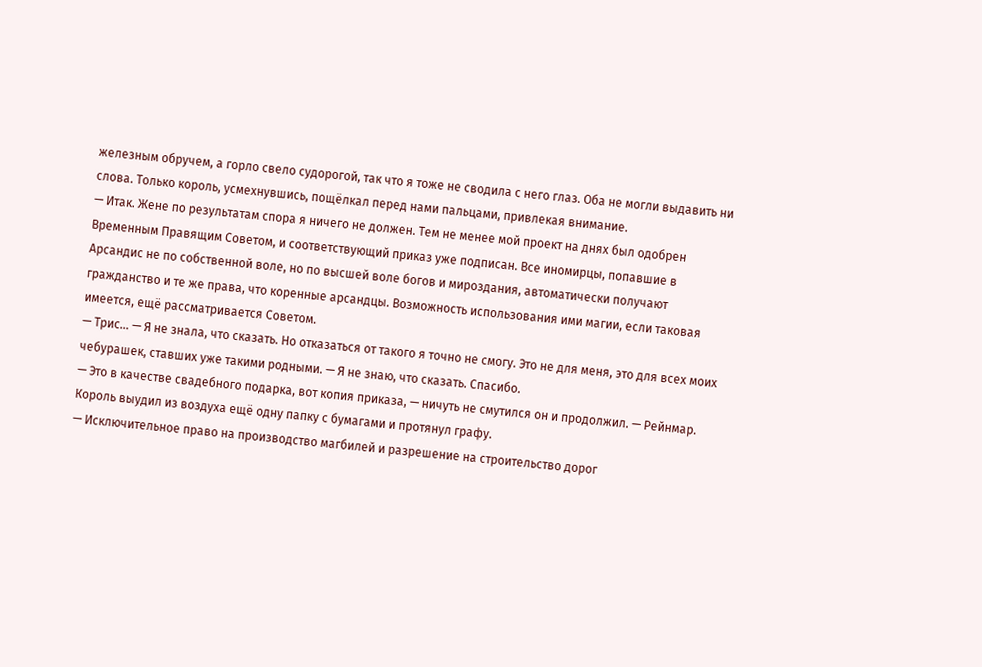железным обручем, а горло свело судорогой, так что я тоже не сводила с него глаз. Оба не могли выдавить ни слова. Только король, усмехнувшись, пощёлкал перед нами пальцами, привлекая внимание.
— Итак. Жене по результатам спора я ничего не должен. Тем не менее мой проект на днях был одобрен Временным Правящим Советом, и соответствующий приказ уже подписан. Все иномирцы, попавшие в Арсандис не по собственной воле, но по высшей воле богов и мироздания, автоматически получают гражданство и те же права, что коренные арсандцы. Возможность использования ими магии, если таковая имеется, ещё рассматривается Советом.
— Трис… — Я не знала, что сказать. Но отказаться от такого я точно не смогу. Это не для меня, это для всех моих чебурашек, ставших уже такими родными. — Я не знаю, что сказать. Спасибо.
— Это в качестве свадебного подарка, вот копия приказа, — ничуть не смутился он и продолжил. — Рейнмар.
Король выудил из воздуха ещё одну папку с бумагами и протянул графу.
— Исключительное право на производство магбилей и разрешение на строительство дорог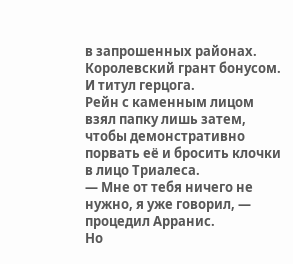в запрошенных районах. Королевский грант бонусом. И титул герцога.
Рейн с каменным лицом взял папку лишь затем, чтобы демонстративно порвать её и бросить клочки в лицо Триалеса.
— Мне от тебя ничего не нужно, я уже говорил, — процедил Арранис.
Но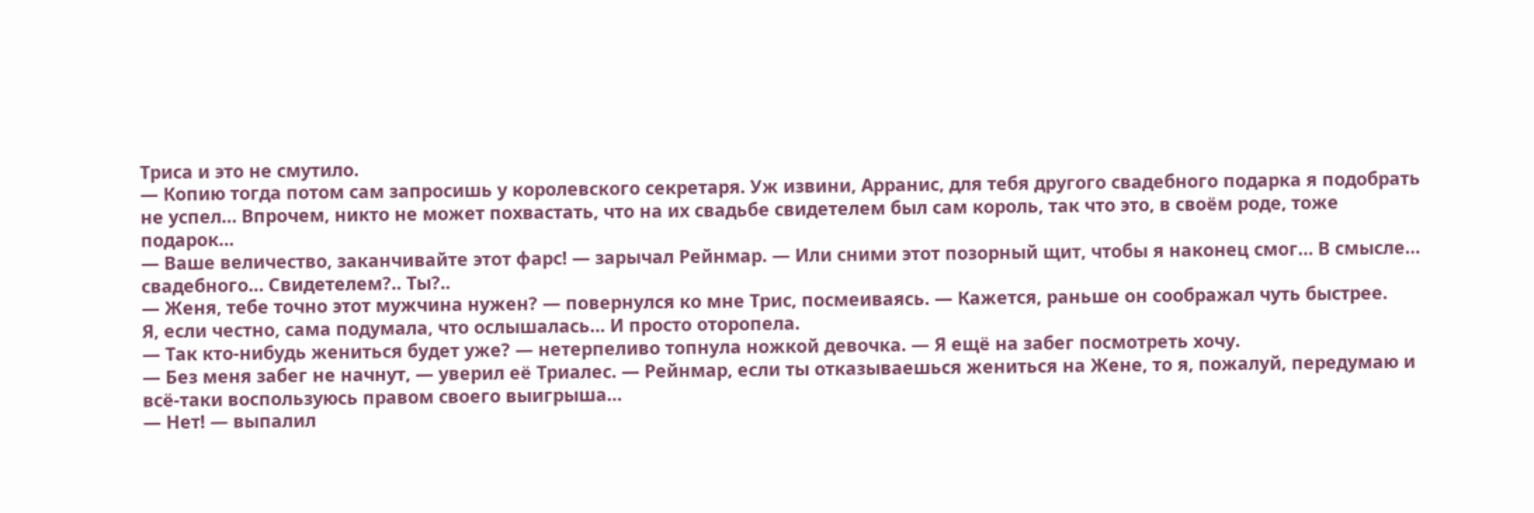Триса и это не смутило.
— Копию тогда потом сам запросишь у королевского секретаря. Уж извини, Арранис, для тебя другого свадебного подарка я подобрать не успел… Впрочем, никто не может похвастать, что на их свадьбе свидетелем был сам король, так что это, в своём роде, тоже подарок…
— Ваше величество, заканчивайте этот фарс! — зарычал Рейнмар. — Или сними этот позорный щит, чтобы я наконец смог… В смысле… свадебного… Свидетелем?.. Ты?..
— Женя, тебе точно этот мужчина нужен? — повернулся ко мне Трис, посмеиваясь. — Кажется, раньше он соображал чуть быстрее.
Я, если честно, сама подумала, что ослышалась… И просто оторопела.
— Так кто-нибудь жениться будет уже? — нетерпеливо топнула ножкой девочка. — Я ещё на забег посмотреть хочу.
— Без меня забег не начнут, — уверил её Триалес. — Рейнмар, если ты отказываешься жениться на Жене, то я, пожалуй, передумаю и всё-таки воспользуюсь правом своего выигрыша…
— Нет! — выпалил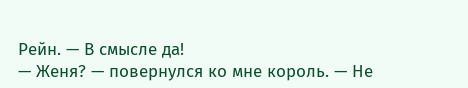Рейн. — В смысле да!
— Женя? — повернулся ко мне король. — Не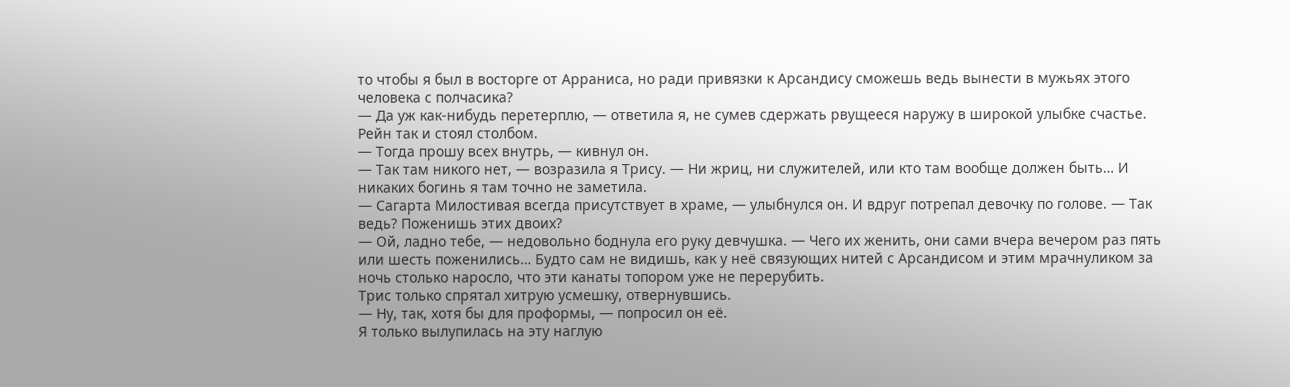то чтобы я был в восторге от Арраниса, но ради привязки к Арсандису сможешь ведь вынести в мужьях этого человека с полчасика?
— Да уж как-нибудь перетерплю, — ответила я, не сумев сдержать рвущееся наружу в широкой улыбке счастье. Рейн так и стоял столбом.
— Тогда прошу всех внутрь, — кивнул он.
— Так там никого нет, — возразила я Трису. — Ни жриц, ни служителей, или кто там вообще должен быть… И никаких богинь я там точно не заметила.
— Сагарта Милостивая всегда присутствует в храме, — улыбнулся он. И вдруг потрепал девочку по голове. — Так ведь? Поженишь этих двоих?
— Ой, ладно тебе, — недовольно боднула его руку девчушка. — Чего их женить, они сами вчера вечером раз пять или шесть поженились… Будто сам не видишь, как у неё связующих нитей с Арсандисом и этим мрачнуликом за ночь столько наросло, что эти канаты топором уже не перерубить.
Трис только спрятал хитрую усмешку, отвернувшись.
— Ну, так, хотя бы для проформы, — попросил он её.
Я только вылупилась на эту наглую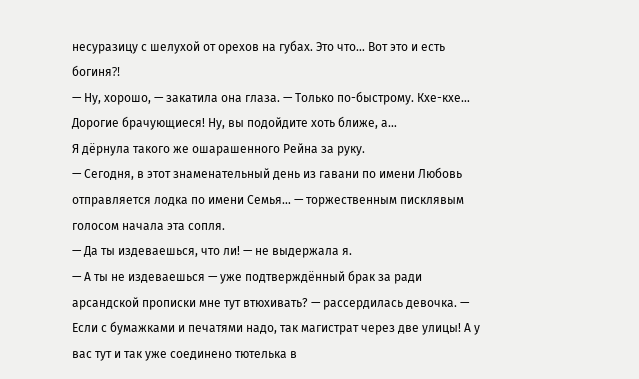несуразицу с шелухой от орехов на губах. Это что… Вот это и есть богиня⁈
— Ну, хорошо, — закатила она глаза. — Только по-быстрому. Кхе-кхе… Дорогие брачующиеся! Ну, вы подойдите хоть ближе, а…
Я дёрнула такого же ошарашенного Рейна за руку.
— Сегодня, в этот знаменательный день из гавани по имени Любовь отправляется лодка по имени Семья… — торжественным писклявым голосом начала эта сопля.
— Да ты издеваешься, что ли! — не выдержала я.
— А ты не издеваешься — уже подтверждённый брак за ради арсандской прописки мне тут втюхивать? — рассердилась девочка. — Если с бумажками и печатями надо, так магистрат через две улицы! А у вас тут и так уже соединено тютелька в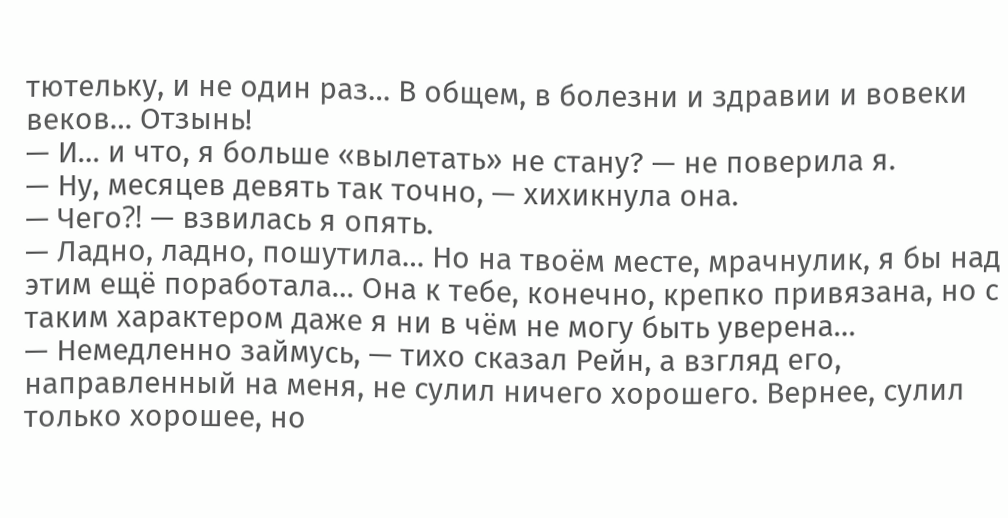тютельку, и не один раз… В общем, в болезни и здравии и вовеки веков… Отзынь!
— И… и что, я больше «вылетать» не стану? — не поверила я.
— Ну, месяцев девять так точно, — хихикнула она.
— Чего⁈ — взвилась я опять.
— Ладно, ладно, пошутила… Но на твоём месте, мрачнулик, я бы над этим ещё поработала… Она к тебе, конечно, крепко привязана, но с таким характером даже я ни в чём не могу быть уверена…
— Немедленно займусь, — тихо сказал Рейн, а взгляд его, направленный на меня, не сулил ничего хорошего. Вернее, сулил только хорошее, но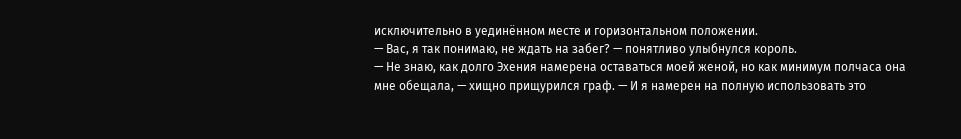исключительно в уединённом месте и горизонтальном положении.
— Вас, я так понимаю, не ждать на забег? — понятливо улыбнулся король.
— Не знаю, как долго Эхения намерена оставаться моей женой, но как минимум полчаса она мне обещала, — хищно прищурился граф. — И я намерен на полную использовать это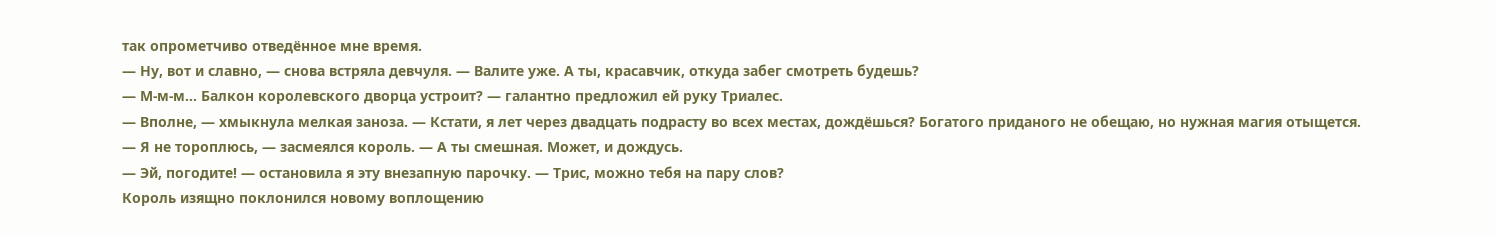так опрометчиво отведённое мне время.
— Ну, вот и славно, — снова встряла девчуля. — Валите уже. А ты, красавчик, откуда забег смотреть будешь?
— М-м-м… Балкон королевского дворца устроит? — галантно предложил ей руку Триалес.
— Вполне, — хмыкнула мелкая заноза. — Кстати, я лет через двадцать подрасту во всех местах, дождёшься? Богатого приданого не обещаю, но нужная магия отыщется.
— Я не тороплюсь, — засмеялся король. — А ты смешная. Может, и дождусь.
— Эй, погодите! — остановила я эту внезапную парочку. — Трис, можно тебя на пару слов?
Король изящно поклонился новому воплощению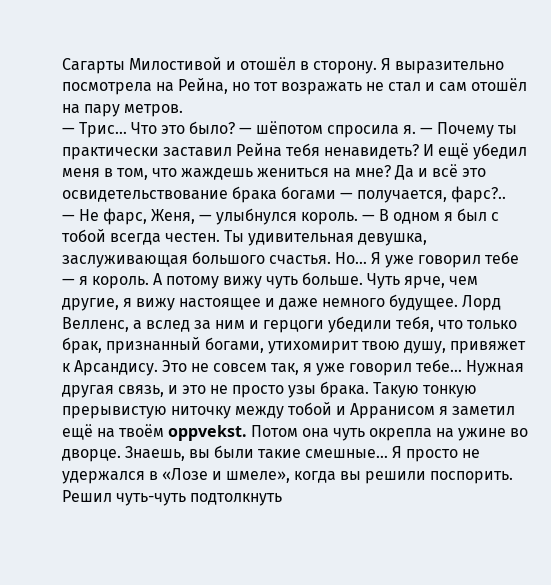Сагарты Милостивой и отошёл в сторону. Я выразительно посмотрела на Рейна, но тот возражать не стал и сам отошёл на пару метров.
— Трис… Что это было? — шёпотом спросила я. — Почему ты практически заставил Рейна тебя ненавидеть? И ещё убедил меня в том, что жаждешь жениться на мне? Да и всё это освидетельствование брака богами — получается, фарс?..
— Не фарс, Женя, — улыбнулся король. — В одном я был с тобой всегда честен. Ты удивительная девушка, заслуживающая большого счастья. Но… Я уже говорил тебе — я король. А потому вижу чуть больше. Чуть ярче, чем другие, я вижу настоящее и даже немного будущее. Лорд Велленс, а вслед за ним и герцоги убедили тебя, что только брак, признанный богами, утихомирит твою душу, привяжет к Арсандису. Это не совсем так, я уже говорил тебе… Нужная другая связь, и это не просто узы брака. Такую тонкую прерывистую ниточку между тобой и Арранисом я заметил ещё на твоём oppvekst. Потом она чуть окрепла на ужине во дворце. Знаешь, вы были такие смешные… Я просто не удержался в «Лозе и шмеле», когда вы решили поспорить. Решил чуть-чуть подтолкнуть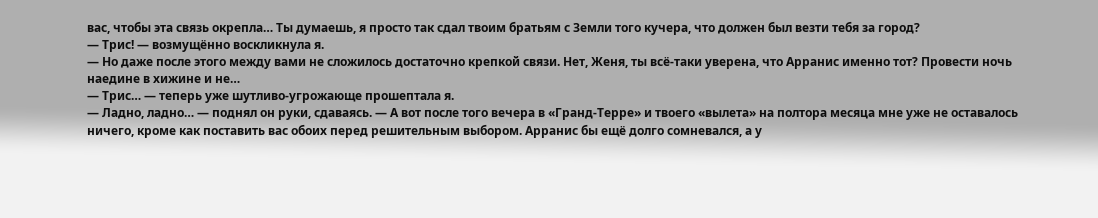вас, чтобы эта связь окрепла… Ты думаешь, я просто так сдал твоим братьям с Земли того кучера, что должен был везти тебя за город?
— Трис! — возмущённо воскликнула я.
— Но даже после этого между вами не сложилось достаточно крепкой связи. Нет, Женя, ты всё-таки уверена, что Арранис именно тот? Провести ночь наедине в хижине и не…
— Трис… — теперь уже шутливо-угрожающе прошептала я.
— Ладно, ладно… — поднял он руки, сдаваясь. — А вот после того вечера в «Гранд-Терре» и твоего «вылета» на полтора месяца мне уже не оставалось ничего, кроме как поставить вас обоих перед решительным выбором. Арранис бы ещё долго сомневался, а у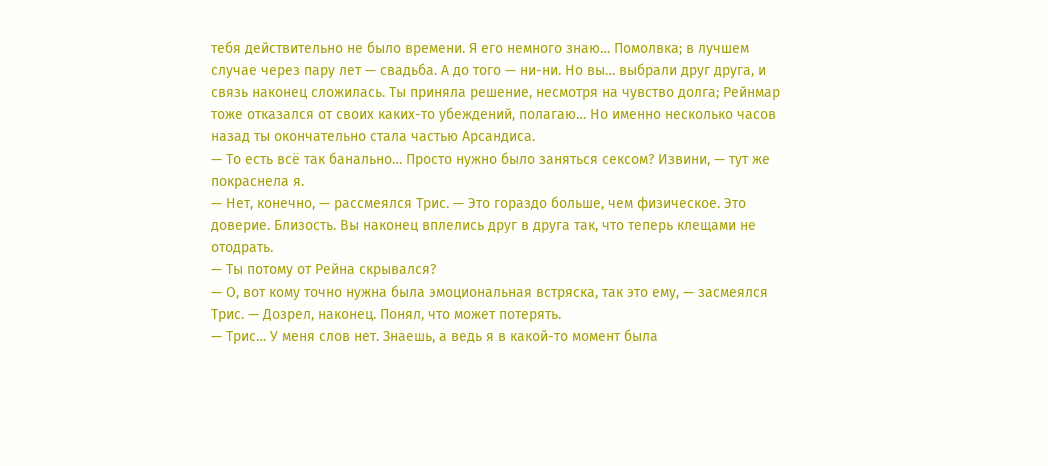тебя действительно не было времени. Я его немного знаю… Помолвка; в лучшем случае через пару лет — свадьба. А до того — ни-ни. Но вы… выбрали друг друга, и связь наконец сложилась. Ты приняла решение, несмотря на чувство долга; Рейнмар тоже отказался от своих каких-то убеждений, полагаю… Но именно несколько часов назад ты окончательно стала частью Арсандиса.
— То есть всё так банально… Просто нужно было заняться сексом? Извини, — тут же покраснела я.
— Нет, конечно, — рассмеялся Трис. — Это гораздо больше, чем физическое. Это доверие. Близость. Вы наконец вплелись друг в друга так, что теперь клещами не отодрать.
— Ты потому от Рейна скрывался?
— О, вот кому точно нужна была эмоциональная встряска, так это ему, — засмеялся Трис. — Дозрел, наконец. Понял, что может потерять.
— Трис… У меня слов нет. Знаешь, а ведь я в какой-то момент была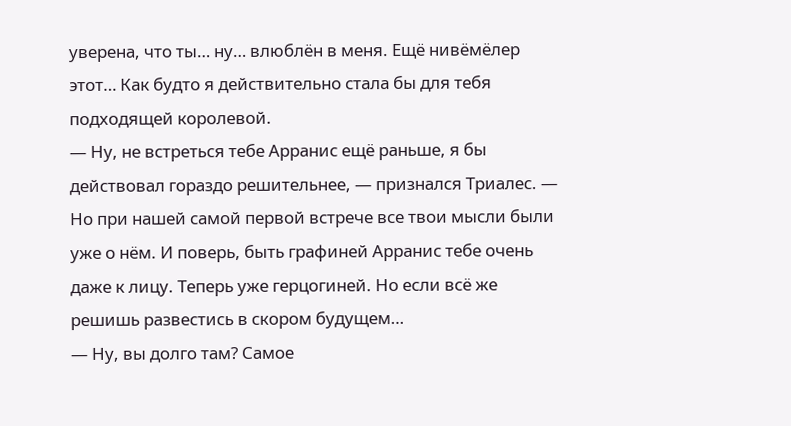уверена, что ты… ну… влюблён в меня. Ещё нивёмёлер этот… Как будто я действительно стала бы для тебя подходящей королевой.
— Ну, не встреться тебе Арранис ещё раньше, я бы действовал гораздо решительнее, — признался Триалес. — Но при нашей самой первой встрече все твои мысли были уже о нём. И поверь, быть графиней Арранис тебе очень даже к лицу. Теперь уже герцогиней. Но если всё же решишь развестись в скором будущем…
— Ну, вы долго там? Самое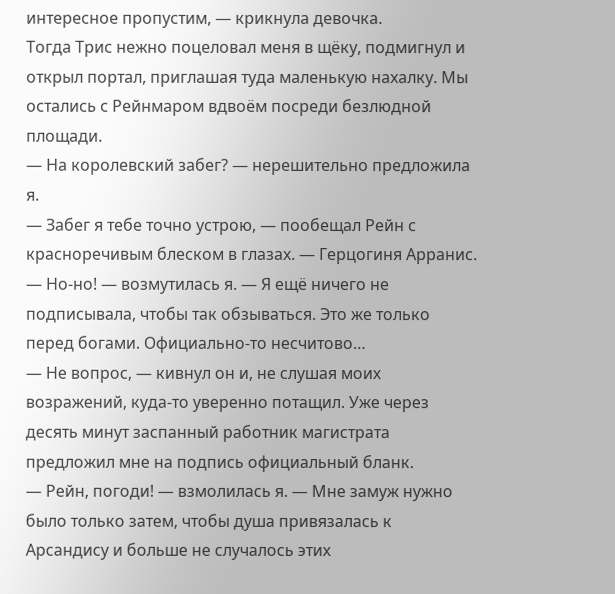интересное пропустим, — крикнула девочка.
Тогда Трис нежно поцеловал меня в щёку, подмигнул и открыл портал, приглашая туда маленькую нахалку. Мы остались с Рейнмаром вдвоём посреди безлюдной площади.
— На королевский забег? — нерешительно предложила я.
— Забег я тебе точно устрою, — пообещал Рейн с красноречивым блеском в глазах. — Герцогиня Арранис.
— Но-но! — возмутилась я. — Я ещё ничего не подписывала, чтобы так обзываться. Это же только перед богами. Официально-то несчитово…
— Не вопрос, — кивнул он и, не слушая моих возражений, куда-то уверенно потащил. Уже через десять минут заспанный работник магистрата предложил мне на подпись официальный бланк.
— Рейн, погоди! — взмолилась я. — Мне замуж нужно было только затем, чтобы душа привязалась к Арсандису и больше не случалось этих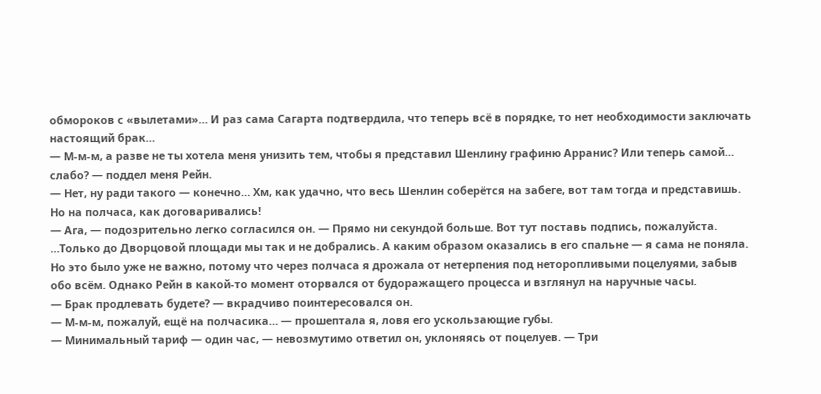обмороков с «вылетами»… И раз сама Сагарта подтвердила, что теперь всё в порядке, то нет необходимости заключать настоящий брак…
— М-м-м, а разве не ты хотела меня унизить тем, чтобы я представил Шенлину графиню Арранис? Или теперь самой… слабо? — поддел меня Рейн.
— Нет, ну ради такого — конечно… Хм, как удачно, что весь Шенлин соберётся на забеге, вот там тогда и представишь. Но на полчаса, как договаривались!
— Ага, — подозрительно легко согласился он. — Прямо ни секундой больше. Вот тут поставь подпись, пожалуйста.
…Только до Дворцовой площади мы так и не добрались. А каким образом оказались в его спальне — я сама не поняла. Но это было уже не важно, потому что через полчаса я дрожала от нетерпения под неторопливыми поцелуями, забыв обо всём. Однако Рейн в какой-то момент оторвался от будоражащего процесса и взглянул на наручные часы.
— Брак продлевать будете? — вкрадчиво поинтересовался он.
— М-м-м, пожалуй, ещё на полчасика… — прошептала я, ловя его ускользающие губы.
— Минимальный тариф — один час, — невозмутимо ответил он, уклоняясь от поцелуев. — Три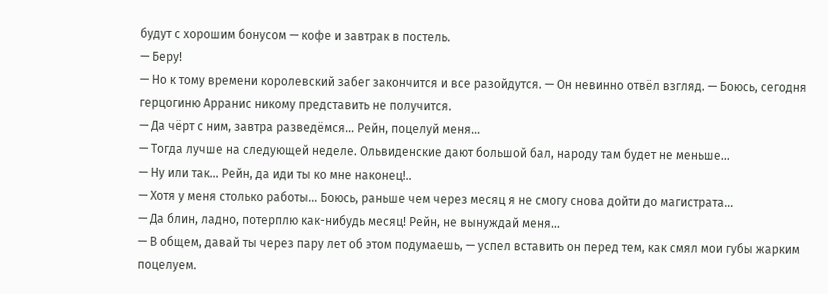будут с хорошим бонусом — кофе и завтрак в постель.
— Беру!
— Но к тому времени королевский забег закончится и все разойдутся. — Он невинно отвёл взгляд. — Боюсь, сегодня герцогиню Арранис никому представить не получится.
— Да чёрт с ним, завтра разведёмся… Рейн, поцелуй меня…
— Тогда лучше на следующей неделе. Ольвиденские дают большой бал, народу там будет не меньше…
— Ну или так… Рейн, да иди ты ко мне наконец!..
— Хотя у меня столько работы… Боюсь, раньше чем через месяц я не смогу снова дойти до магистрата…
— Да блин, ладно, потерплю как-нибудь месяц! Рейн, не вынуждай меня…
— В общем, давай ты через пару лет об этом подумаешь, — успел вставить он перед тем, как смял мои губы жарким поцелуем.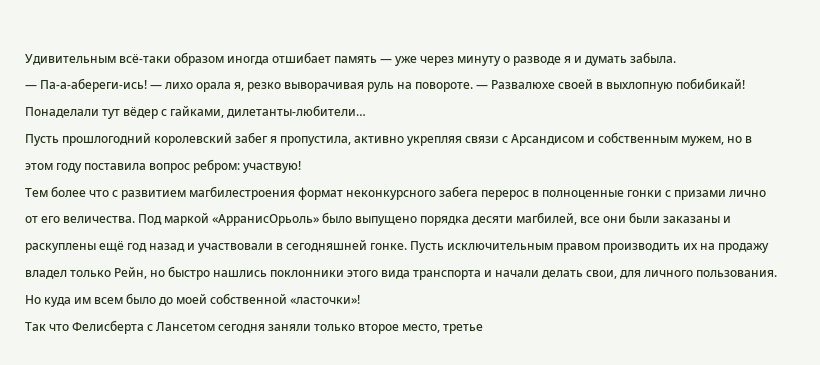Удивительным всё-таки образом иногда отшибает память — уже через минуту о разводе я и думать забыла.
— Па-а-абереги-ись! — лихо орала я, резко выворачивая руль на повороте. — Развалюхе своей в выхлопную побибикай! Понаделали тут вёдер с гайками, дилетанты-любители…
Пусть прошлогодний королевский забег я пропустила, активно укрепляя связи с Арсандисом и собственным мужем, но в этом году поставила вопрос ребром: участвую!
Тем более что с развитием магбилестроения формат неконкурсного забега перерос в полноценные гонки с призами лично от его величества. Под маркой «АрранисОрьоль» было выпущено порядка десяти магбилей, все они были заказаны и раскуплены ещё год назад и участвовали в сегодняшней гонке. Пусть исключительным правом производить их на продажу владел только Рейн, но быстро нашлись поклонники этого вида транспорта и начали делать свои, для личного пользования.
Но куда им всем было до моей собственной «ласточки»!
Так что Фелисберта с Лансетом сегодня заняли только второе место, третье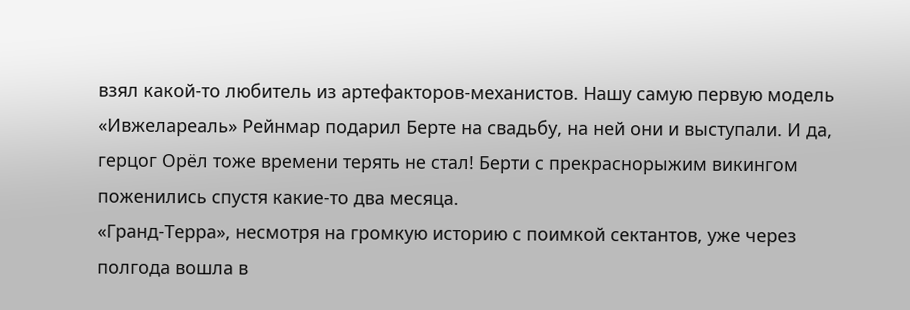взял какой-то любитель из артефакторов-механистов. Нашу самую первую модель «Ивжелареаль» Рейнмар подарил Берте на свадьбу, на ней они и выступали. И да, герцог Орёл тоже времени терять не стал! Берти с прекраснорыжим викингом поженились спустя какие-то два месяца.
«Гранд-Терра», несмотря на громкую историю с поимкой сектантов, уже через полгода вошла в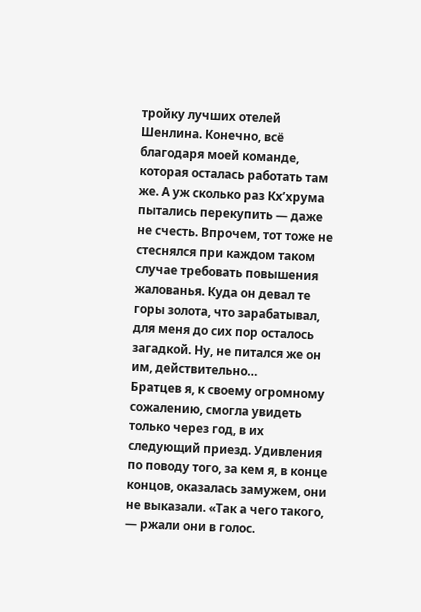тройку лучших отелей Шенлина. Конечно, всё благодаря моей команде, которая осталась работать там же. А уж сколько раз Кх’хрума пытались перекупить — даже не счесть. Впрочем, тот тоже не стеснялся при каждом таком случае требовать повышения жалованья. Куда он девал те горы золота, что зарабатывал, для меня до сих пор осталось загадкой. Ну, не питался же он им, действительно…
Братцев я, к своему огромному сожалению, смогла увидеть только через год, в их следующий приезд. Удивления по поводу того, за кем я, в конце концов, оказалась замужем, они не выказали. «Так а чего такого, — ржали они в голос.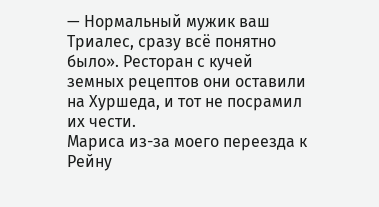— Нормальный мужик ваш Триалес, сразу всё понятно было». Ресторан с кучей земных рецептов они оставили на Хуршеда, и тот не посрамил их чести.
Мариса из-за моего переезда к Рейну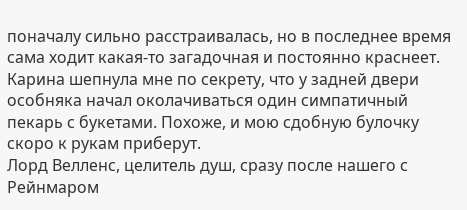поначалу сильно расстраивалась, но в последнее время сама ходит какая-то загадочная и постоянно краснеет. Карина шепнула мне по секрету, что у задней двери особняка начал околачиваться один симпатичный пекарь с букетами. Похоже, и мою сдобную булочку скоро к рукам приберут.
Лорд Велленс, целитель душ, сразу после нашего с Рейнмаром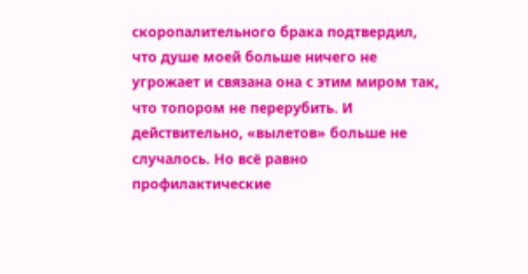скоропалительного брака подтвердил, что душе моей больше ничего не угрожает и связана она с этим миром так, что топором не перерубить. И действительно, «вылетов» больше не случалось. Но всё равно профилактические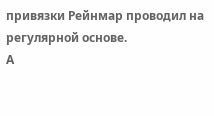привязки Рейнмар проводил на регулярной основе.
А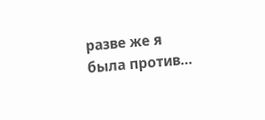разве же я была против…